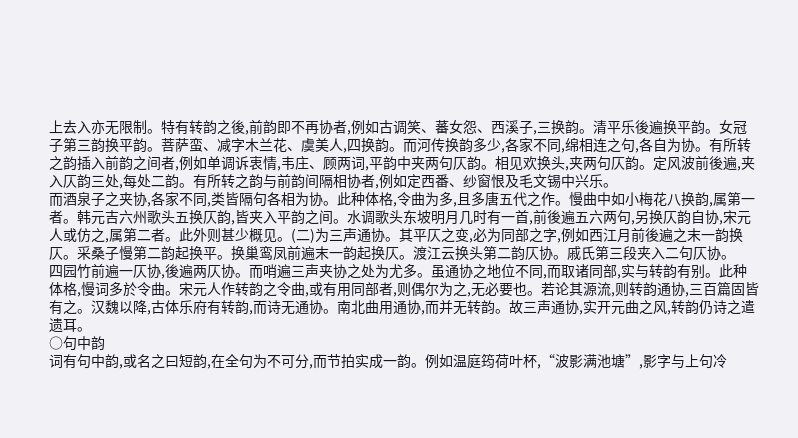上去入亦无限制。特有转韵之後,前韵即不再协者,例如古调笑、蕃女怨、西溪子,三换韵。清平乐後遍换平韵。女冠子第三韵换平韵。菩萨蛮、减字木兰花、虞美人,四换韵。而河传换韵多少,各家不同,绵相连之句,各自为协。有所转之韵插入前韵之间者,例如单调诉衷情,韦庄、顾两词,平韵中夹两句仄韵。相见欢换头,夹两句仄韵。定风波前後遍,夹入仄韵三处,每处二韵。有所转之韵与前韵间隔相协者,例如定西番、纱窗恨及毛文锡中兴乐。
而酒泉子之夹协,各家不同,类皆隔句各相为协。此种体格,令曲为多,且多唐五代之作。慢曲中如小梅花八换韵,属第一者。韩元吉六州歌头五换仄韵,皆夹入平韵之间。水调歌头东坡明月几时有一首,前後遍五六两句,另换仄韵自协,宋元人或仿之,属第二者。此外则甚少概见。(二)为三声通协。其平仄之变,必为同部之字,例如西江月前後遍之末一韵换仄。采桑子慢第二韵起换平。换巢鸾凤前遍末一韵起换仄。渡江云换头第二韵仄协。戚氏第三段夹入二句仄协。
四园竹前遍一仄协,後遍两仄协。而哨遍三声夹协之处为尤多。虽通协之地位不同,而取诸同部,实与转韵有别。此种体格,慢词多於令曲。宋元人作转韵之令曲,或有用同部者,则偶尔为之,无必要也。若论其源流,则转韵通协,三百篇固皆有之。汉魏以降,古体乐府有转韵,而诗无通协。南北曲用通协,而并无转韵。故三声通协,实开元曲之风,转韵仍诗之遣遗耳。
○句中韵
词有句中韵,或名之曰短韵,在全句为不可分,而节拍实成一韵。例如温庭筠荷叶杯,“波影满池塘”,影字与上句冷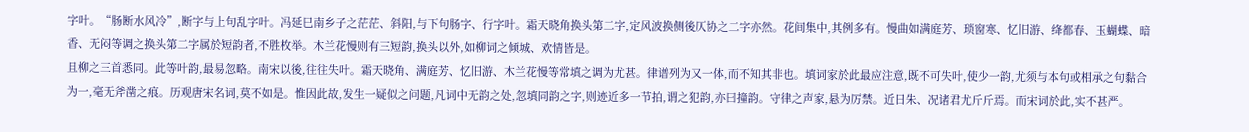字叶。“肠断水风冷”,断字与上句乱字叶。冯延巳南乡子之茫茫、斜阳,与下句肠字、行字叶。霜天晓角换头第二字,定风波换侧後仄协之二字亦然。花间集中,其例多有。慢曲如满庭芳、琐窗寒、忆旧游、绛都春、玉蝴蝶、暗香、无闷等调之换头第二字属於短韵者,不胜枚举。木兰花慢则有三短韵,换头以外,如柳词之倾城、欢情皆是。
且柳之三首悉同。此等叶韵,最易忽略。南宋以後,往往失叶。霜天晓角、满庭芳、忆旧游、木兰花慢等常填之调为尤甚。律谱列为又一体,而不知其非也。填词家於此最应注意,既不可失叶,使少一韵,尤须与本句或相承之句黏合为一,毫无斧凿之痕。历观唐宋名词,莫不如是。惟因此故,发生一疑似之问题,凡词中无韵之处,忽填同韵之字,则迹近多一节拍,谓之犯韵,亦曰撞韵。守律之声家,悬为厉禁。近日朱、况诸君尤斤斤焉。而宋词於此,实不甚严。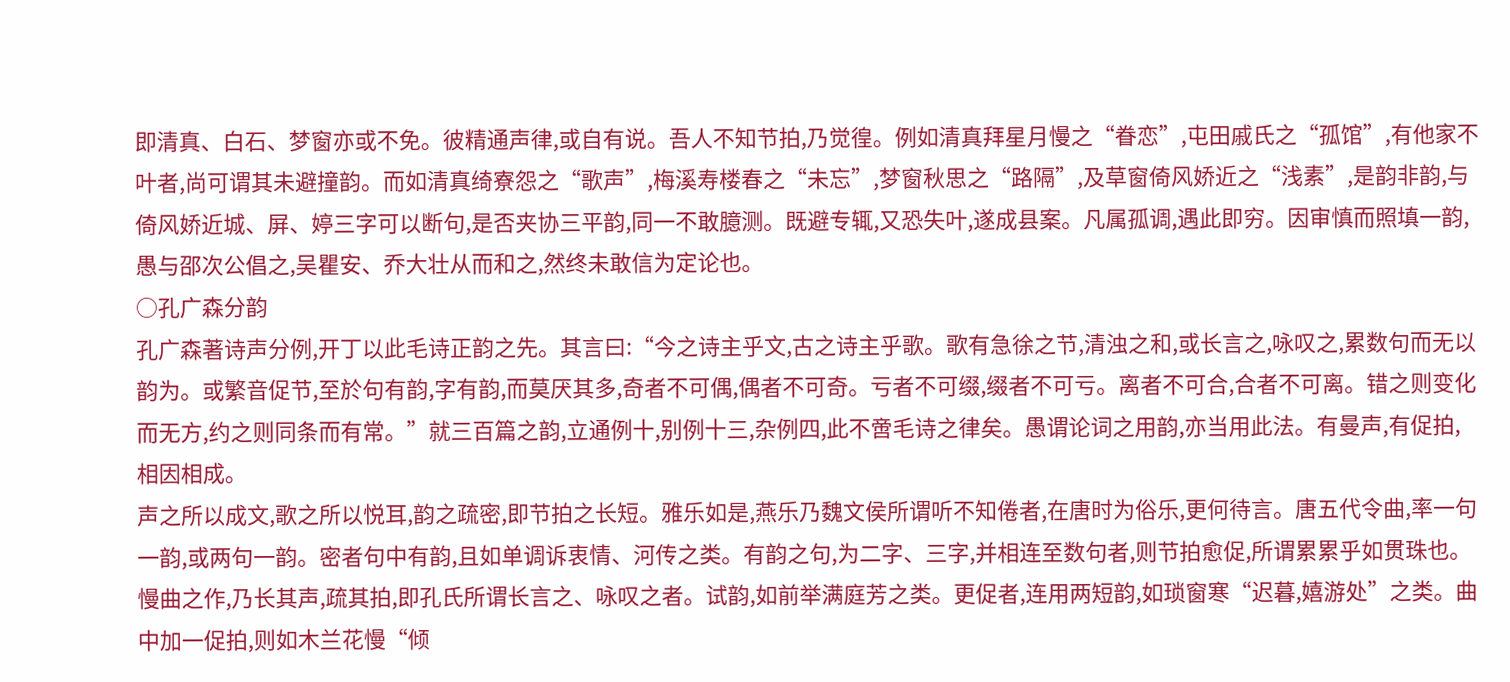即清真、白石、梦窗亦或不免。彼精通声律,或自有说。吾人不知节拍,乃觉徨。例如清真拜星月慢之“眷恋”,屯田戚氏之“孤馆”,有他家不叶者,尚可谓其未避撞韵。而如清真绮寮怨之“歌声”,梅溪寿楼春之“未忘”,梦窗秋思之“路隔”,及草窗倚风娇近之“浅素”,是韵非韵,与倚风娇近城、屏、婷三字可以断句,是否夹协三平韵,同一不敢臆测。既避专辄,又恐失叶,遂成县案。凡属孤调,遇此即穷。因审慎而照填一韵,愚与邵次公倡之,吴瞿安、乔大壮从而和之,然终未敢信为定论也。
○孔广森分韵
孔广森著诗声分例,开丁以此毛诗正韵之先。其言曰:“今之诗主乎文,古之诗主乎歌。歌有急徐之节,清浊之和,或长言之,咏叹之,累数句而无以韵为。或繁音促节,至於句有韵,字有韵,而莫厌其多,奇者不可偶,偶者不可奇。亏者不可缀,缀者不可亏。离者不可合,合者不可离。错之则变化而无方,约之则同条而有常。”就三百篇之韵,立通例十,别例十三,杂例四,此不啻毛诗之律矣。愚谓论词之用韵,亦当用此法。有曼声,有促拍,相因相成。
声之所以成文,歌之所以悦耳,韵之疏密,即节拍之长短。雅乐如是,燕乐乃魏文侯所谓听不知倦者,在唐时为俗乐,更何待言。唐五代令曲,率一句一韵,或两句一韵。密者句中有韵,且如单调诉衷情、河传之类。有韵之句,为二字、三字,并相连至数句者,则节拍愈促,所谓累累乎如贯珠也。慢曲之作,乃长其声,疏其拍,即孔氏所谓长言之、咏叹之者。试韵,如前举满庭芳之类。更促者,连用两短韵,如琐窗寒“迟暮,嬉游处”之类。曲中加一促拍,则如木兰花慢“倾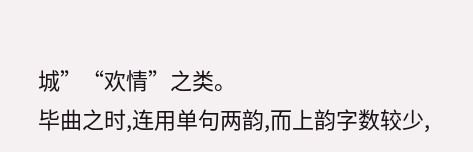城”“欢情”之类。
毕曲之时,连用单句两韵,而上韵字数较少,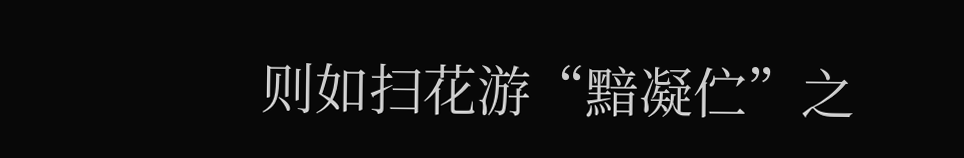则如扫花游“黯凝伫”之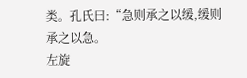类。孔氏曰:“急则承之以缓,缓则承之以急。
左旋